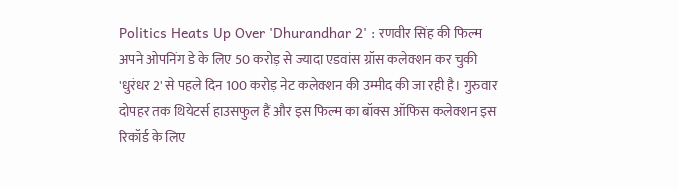Politics Heats Up Over 'Dhurandhar 2' : रणवीर सिंह की फिल्म अपने ओपनिंग डे के लिए 50 करोड़ से ज्यादा एडवांस ग्रॉस कलेक्शन कर चुकी 'धुरंधर 2' से पहले दिन 100 करोड़ नेट कलेक्शन की उम्मीद की जा रही है। गुरुवार दोपहर तक थियेटर्स हाउसफुल हैं और इस फिल्म का बॉक्स ऑफिस कलेक्शन इस रिकॉर्ड के लिए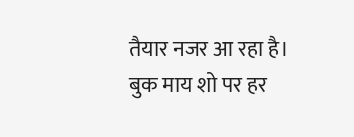तैयार नजर आ रहा है। बुक माय शो पर हर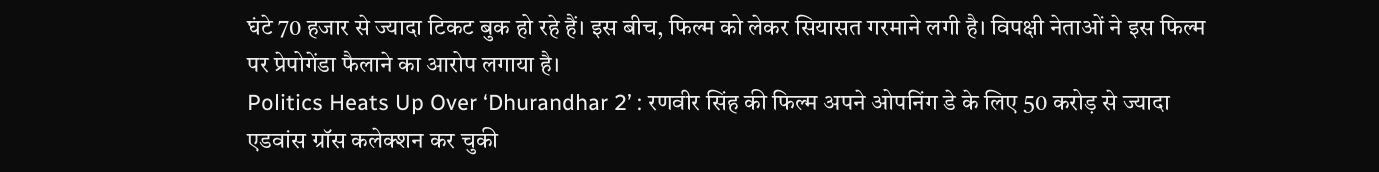घंटे 70 हजार से ज्यादा टिकट बुक हो रहे हैं। इस बीच, फिल्म को लेकर सियासत गरमाने लगी है। विपक्षी नेताओं ने इस फिल्म पर प्रेपोगेंडा फैलाने का आरोप लगाया है।
Politics Heats Up Over ‘Dhurandhar 2’ : रणवीर सिंह की फिल्म अपने ओपनिंग डे के लिए 50 करोड़ से ज्यादा एडवांस ग्रॉस कलेक्शन कर चुकी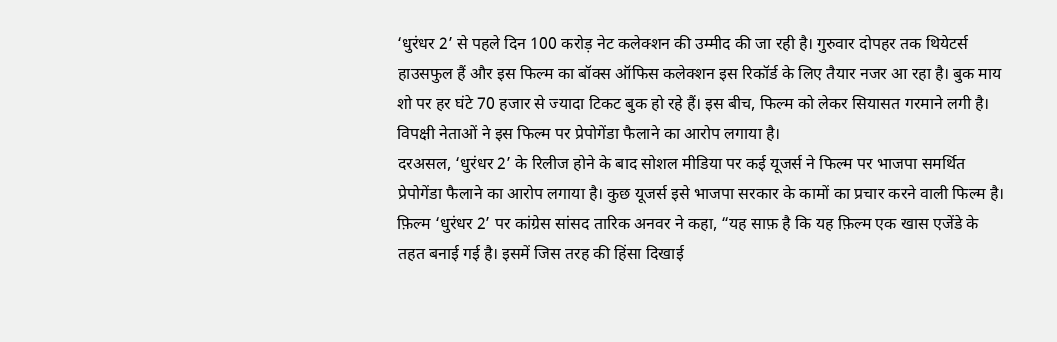‘धुरंधर 2’ से पहले दिन 100 करोड़ नेट कलेक्शन की उम्मीद की जा रही है। गुरुवार दोपहर तक थियेटर्स हाउसफुल हैं और इस फिल्म का बॉक्स ऑफिस कलेक्शन इस रिकॉर्ड के लिए तैयार नजर आ रहा है। बुक माय शो पर हर घंटे 70 हजार से ज्यादा टिकट बुक हो रहे हैं। इस बीच, फिल्म को लेकर सियासत गरमाने लगी है। विपक्षी नेताओं ने इस फिल्म पर प्रेपोगेंडा फैलाने का आरोप लगाया है।
दरअसल, ‘धुरंधर 2’ के रिलीज होने के बाद सोशल मीडिया पर कई यूजर्स ने फिल्म पर भाजपा समर्थित प्रेपोगेंडा फैलाने का आरोप लगाया है। कुछ यूजर्स इसे भाजपा सरकार के कामों का प्रचार करने वाली फिल्म है। फ़िल्म ‘धुरंधर 2’ पर कांग्रेस सांसद तारिक अनवर ने कहा, “यह साफ़ है कि यह फ़िल्म एक खास एजेंडे के तहत बनाई गई है। इसमें जिस तरह की हिंसा दिखाई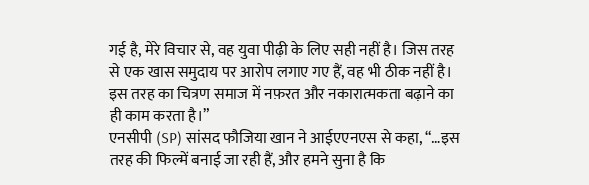गई है, मेरे विचार से, वह युवा पीढ़ी के लिए सही नहीं है। जिस तरह से एक खास समुदाय पर आरोप लगाए गए हैं, वह भी ठीक नहीं है। इस तरह का चित्रण समाज में नफ़रत और नकारात्मकता बढ़ाने का ही काम करता है।”
एनसीपी (SP) सांसद फौजिया खान ने आईएएनएस से कहा, “…इस तरह की फिल्में बनाई जा रही हैं, और हमने सुना है कि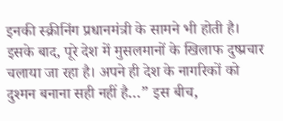इनकी स्क्रीनिंग प्रधानमंत्री के सामने भी होती है। इसके बाद, पूरे देश में मुसलमानों के खिलाफ दुष्प्रचार चलाया जा रहा है। अपने ही देश के नागरिकों को दुश्मन बनाना सही नहीं है…” इस बीच,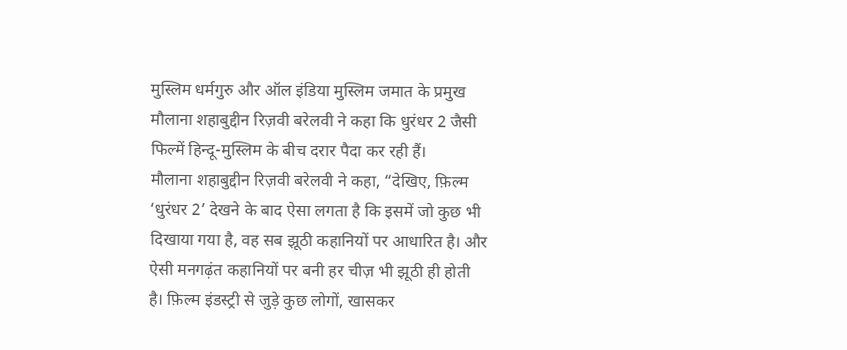मुस्लिम धर्मगुरु और ऑल इंडिया मुस्लिम जमात के प्रमुख मौलाना शहाबुद्दीन रिज़वी बरेलवी ने कहा कि धुरंधर 2 जैसी फिल्में हिन्दू-मुस्लिम के बीच दरार पैदा कर रही हैं।
मौलाना शहाबुद्दीन रिज़वी बरेलवी ने कहा, “देखिए, फ़िल्म ‘धुरंधर 2’ देखने के बाद ऐसा लगता है कि इसमें जो कुछ भी दिखाया गया है, वह सब झूठी कहानियों पर आधारित है। और ऐसी मनगढ़ंत कहानियों पर बनी हर चीज़ भी झूठी ही होती है। फ़िल्म इंडस्ट्री से जुड़े कुछ लोगों, खासकर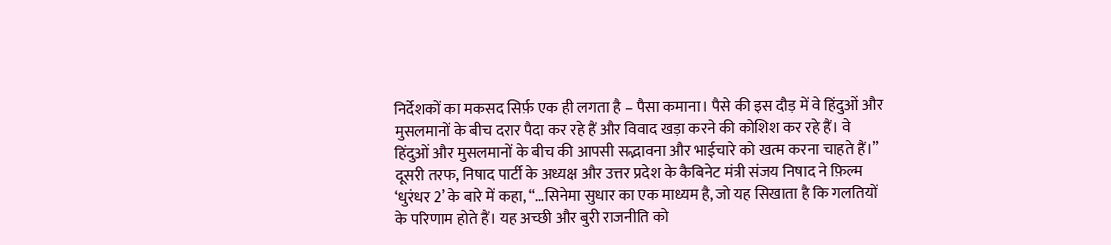निर्देशकों का मकसद सिर्फ़ एक ही लगता है – पैसा कमाना। पैसे की इस दौड़ में वे हिंदुओं और मुसलमानों के बीच दरार पैदा कर रहे हैं और विवाद खड़ा करने की कोशिश कर रहे हैं। वे हिंदुओं और मुसलमानों के बीच की आपसी सद्भावना और भाईचारे को खत्म करना चाहते हैं।”
दूसरी तरफ, निषाद पार्टी के अध्यक्ष और उत्तर प्रदेश के कैबिनेट मंत्री संजय निषाद ने फ़िल्म ‘धुरंधर 2’ के बारे में कहा, “…सिनेमा सुधार का एक माध्यम है, जो यह सिखाता है कि गलतियों के परिणाम होते हैं। यह अच्छी और बुरी राजनीति को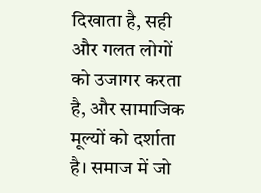दिखाता है, सही और गलत लोगों को उजागर करता है, और सामाजिक मूल्यों को दर्शाता है। समाज में जो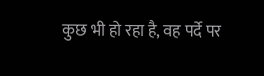कुछ भी हो रहा है, वह पर्दे पर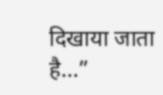दिखाया जाता है…”